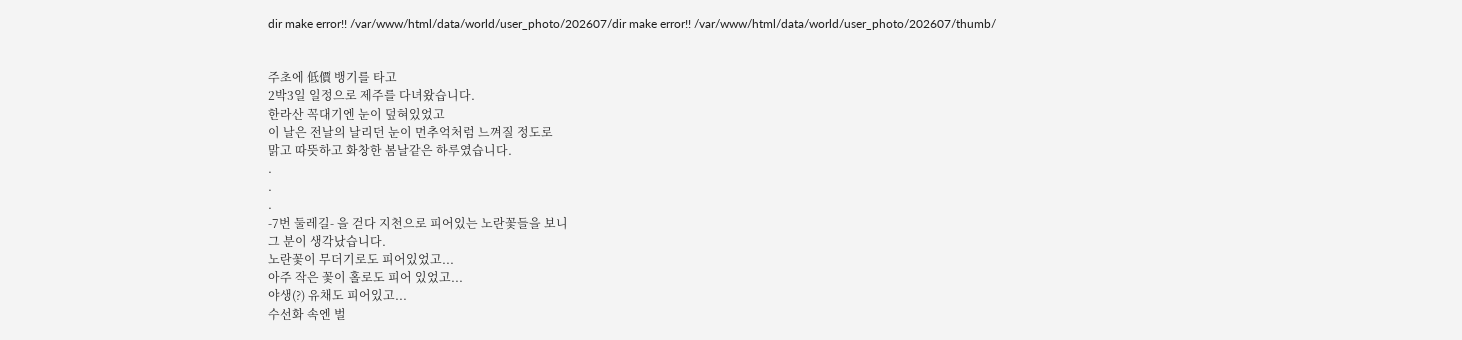dir make error!! /var/www/html/data/world/user_photo/202607/dir make error!! /var/www/html/data/world/user_photo/202607/thumb/


주초에 低價 뱅기를 타고
2박3일 일정으로 제주를 다녀왔습니다.
한라산 꼭대기엔 눈이 덮혀있었고
이 날은 전날의 날리던 눈이 먼추억처럼 느껴질 정도로
맑고 따뜻하고 화창한 봄날같은 하루였습니다.
.
.
.
-7번 둘레길- 을 걷다 지천으로 피어있는 노란꽃들을 보니
그 분이 생각났습니다.
노란꽃이 무더기로도 피어있었고...
아주 작은 꽃이 홀로도 피어 있었고...
야생(?) 유채도 피어있고...
수선화 속엔 벌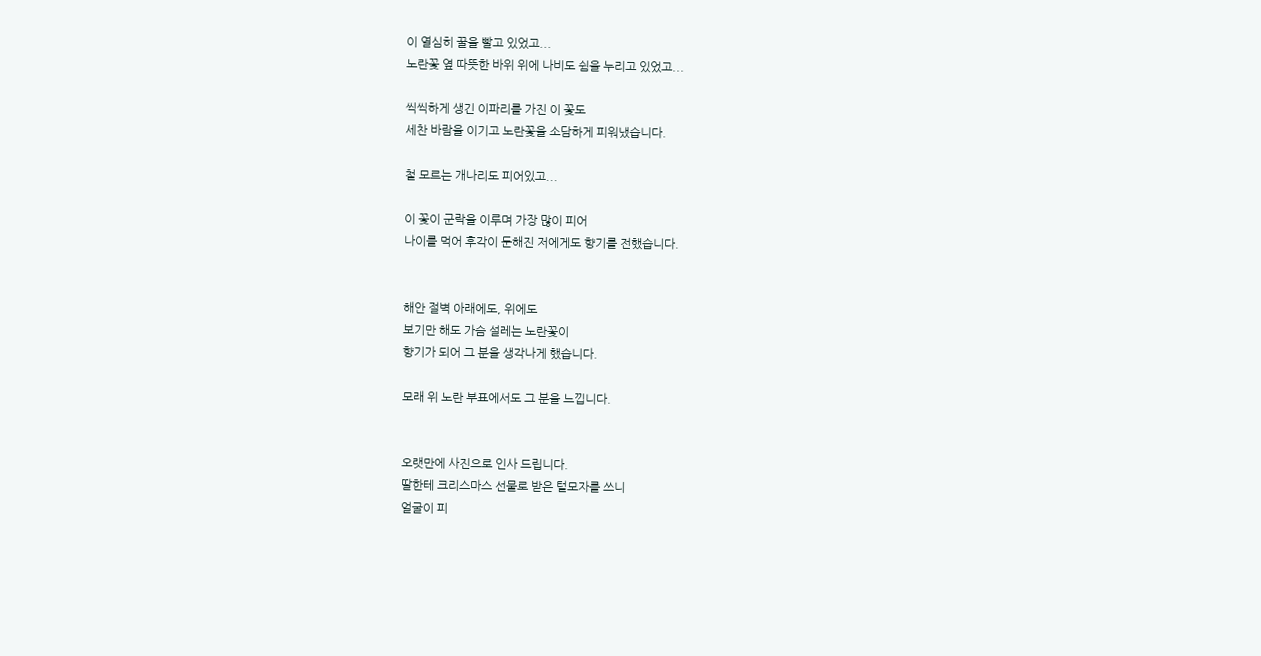이 열심히 꿀을 빨고 있었고...
노란꽃 옆 따뜻한 바위 위에 나비도 쉼을 누리고 있었고...

씩씩하게 생긴 이파리를 가진 이 꽃도
세찬 바람을 이기고 노란꽃을 소담하게 피워냈습니다.

철 모르는 개나리도 피어있고...

이 꽃이 군락을 이루며 가장 많이 피어
나이를 먹어 후각이 둔해진 저에게도 향기를 전했습니다.


해안 절벽 아래에도, 위에도
보기만 해도 가슴 설레는 노란꽃이
향기가 되어 그 분을 생각나게 했습니다.

모래 위 노란 부표에서도 그 분을 느낍니다.


오랫만에 사진으로 인사 드립니다.
딸한테 크리스마스 선물로 받은 털모자를 쓰니
얼굴이 피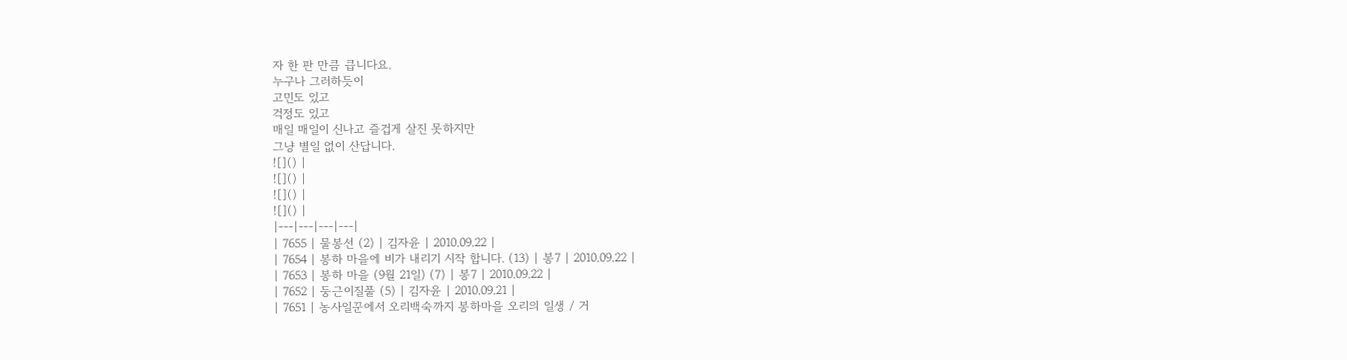자 한 판 만큼 큽니다요.
누구나 그러하듯이
고민도 있고
걱정도 있고
매일 매일이 신나고 즐겁게 살진 못하지만
그냥 별일 없이 산답니다.
![]() |
![]() |
![]() |
![]() |
|---|---|---|---|
| 7655 | 물봉선 (2) | 김자윤 | 2010.09.22 |
| 7654 | 봉하 마을에 비가 내리기 시작 합니다. (13) | 봉7 | 2010.09.22 |
| 7653 | 봉하 마을 (9월 21일) (7) | 봉7 | 2010.09.22 |
| 7652 | 둥근이질풀 (5) | 김자윤 | 2010.09.21 |
| 7651 | 농사일꾼에서 오리백숙까지 봉하마을 오리의 일생 / 거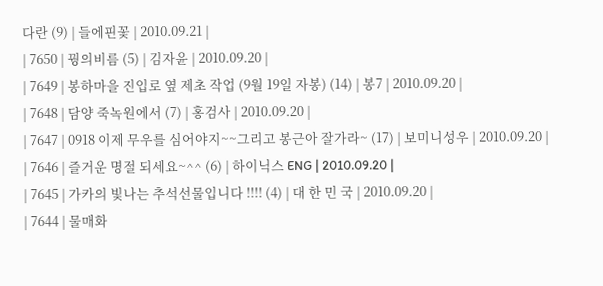다란 (9) | 들에핀꽃 | 2010.09.21 |
| 7650 | 꿩의비름 (5) | 김자윤 | 2010.09.20 |
| 7649 | 봉하마을 진입로 옆 제초 작업 (9월 19일 자봉) (14) | 봉7 | 2010.09.20 |
| 7648 | 담양 죽녹원에서 (7) | 홍검사 | 2010.09.20 |
| 7647 | 0918 이제 무우를 심어야지~~그리고 봉근아 잘가라~ (17) | 보미니성우 | 2010.09.20 |
| 7646 | 즐거운 명절 되세요~^^ (6) | 하이닉스 ENG | 2010.09.20 |
| 7645 | 가카의 빛나는 추석선물입니다 !!!! (4) | 대 한 민 국 | 2010.09.20 |
| 7644 | 물매화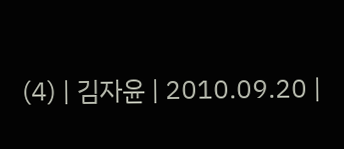(4) | 김자윤 | 2010.09.20 |